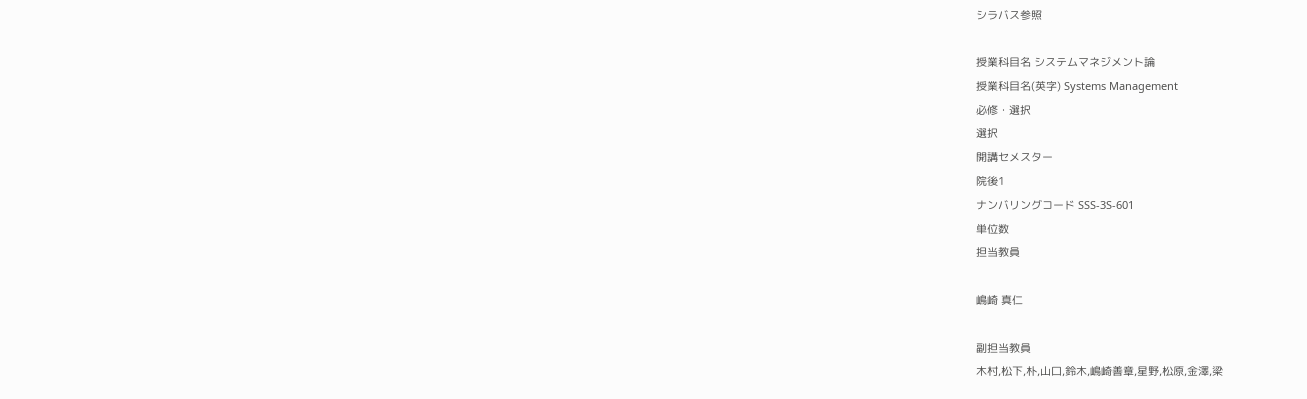シラバス参照

授業科目名 システムマネジメント論
授業科目名(英字) Systems Management
必修・選択
選択
開講セメスター
院後1
ナンバリングコード SSS-3S-601
単位数
担当教員

嶋崎 真仁

副担当教員
木村,松下,朴,山口,鈴木,嶋崎善章,星野,松原,金澤,梁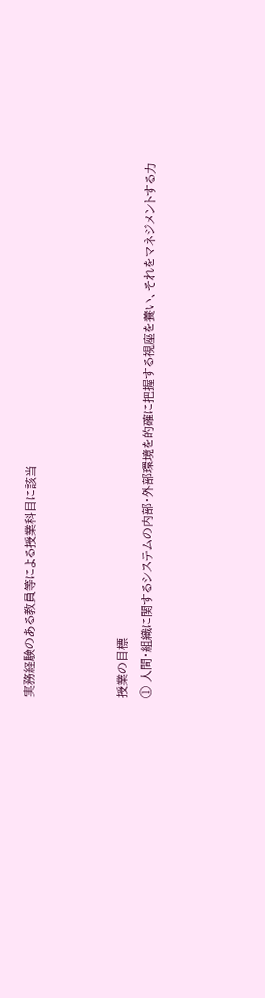実務経験のある教員等による授業科目に該当



授業の目標
① 人間・組織に関するシステムの内部・外部環境を的確に把握する視座を養い、それをマネジメントする力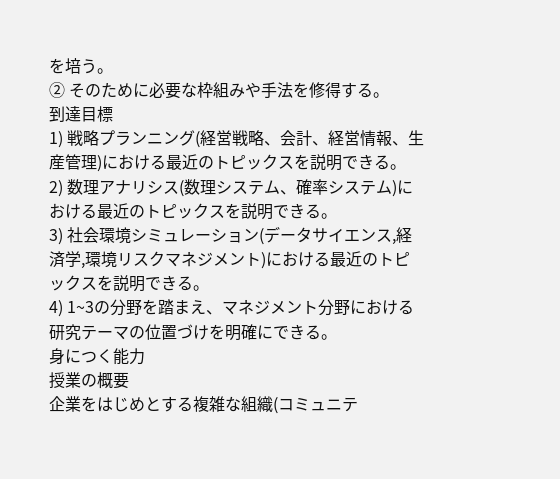を培う。
② そのために必要な枠組みや手法を修得する。
到達目標
1) 戦略プランニング(経営戦略、会計、経営情報、生産管理)における最近のトピックスを説明できる。
2) 数理アナリシス(数理システム、確率システム)における最近のトピックスを説明できる。
3) 社会環境シミュレーション(データサイエンス,経済学,環境リスクマネジメント)における最近のトピックスを説明できる。
4) 1~3の分野を踏まえ、マネジメント分野における研究テーマの位置づけを明確にできる。
身につく能力
授業の概要
企業をはじめとする複雑な組織(コミュニテ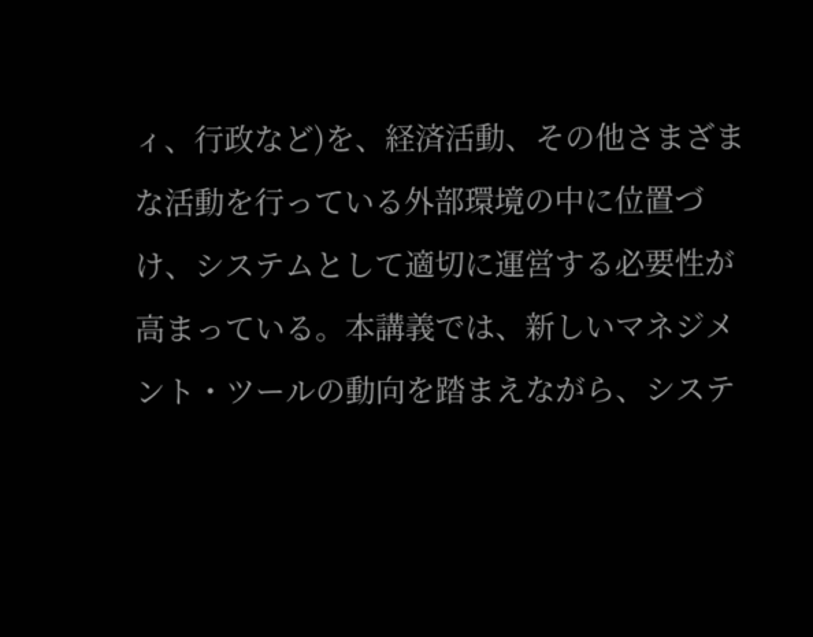ィ、行政など)を、経済活動、その他さまざまな活動を行っている外部環境の中に位置づけ、システムとして適切に運営する必要性が高まっている。本講義では、新しいマネジメント・ツールの動向を踏まえながら、システ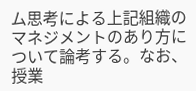ム思考による上記組織のマネジメントのあり方について論考する。なお、授業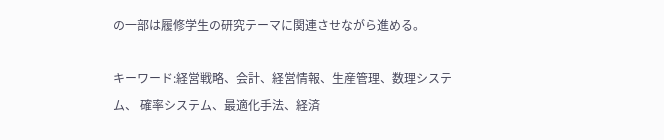の一部は履修学生の研究テーマに関連させながら進める。

キーワード:経営戦略、会計、経営情報、生産管理、数理システム、 確率システム、最適化手法、経済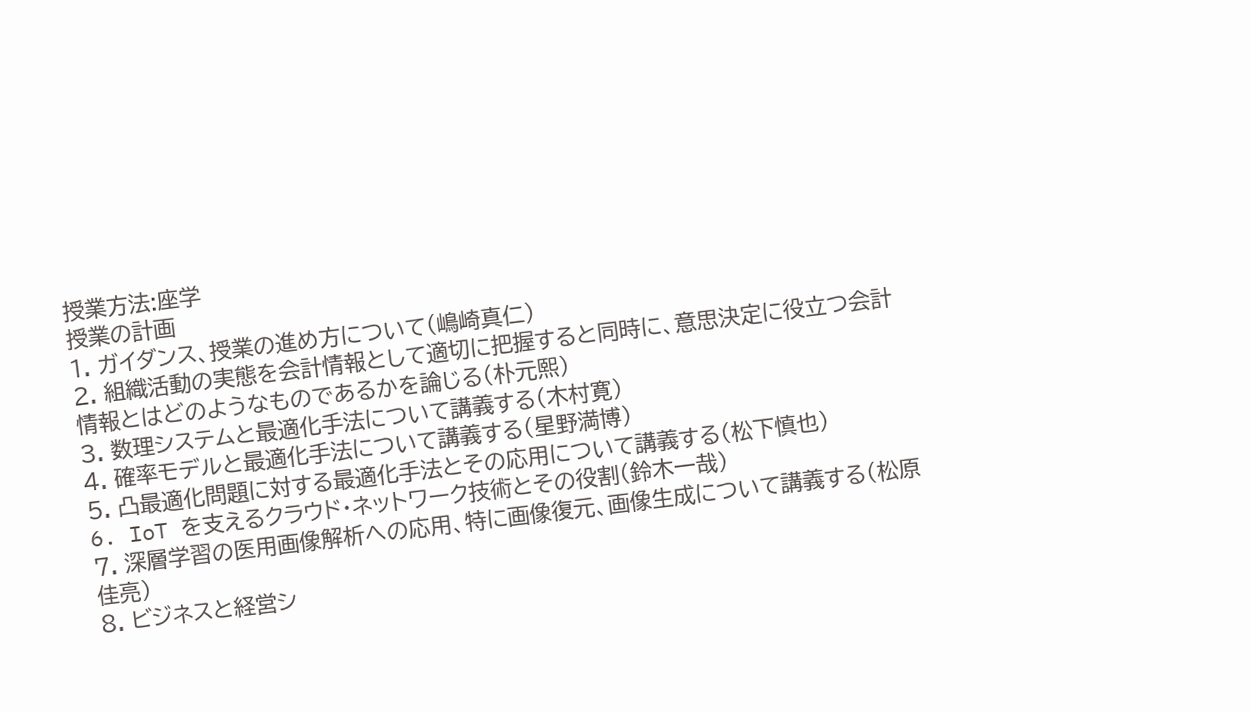授業方法:座学
授業の計画
1. ガイダンス、授業の進め方について(嶋崎真仁)
2. 組織活動の実態を会計情報として適切に把握すると同時に、意思決定に役立つ会計情報とはどのようなものであるかを論じる(朴元熙)
3. 数理システムと最適化手法について講義する(木村寛)
4. 確率モデルと最適化手法について講義する(星野満博)
5. 凸最適化問題に対する最適化手法とその応用について講義する(松下慎也)
6. IoT を支えるクラウド・ネットワーク技術とその役割(鈴木一哉)
7. 深層学習の医用画像解析への応用、特に画像復元、画像生成について講義する(松原佳亮)
8. ビジネスと経営シ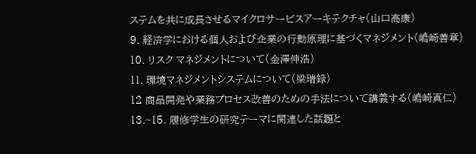ステムを共に成長させるマイクロサービスアーキテクチャ(山口高康)
9. 経済学における個人および企業の行動原理に基づくマネジメント(嶋崎善章)
10. リスク マネジメントについて(金澤伸浩)
11. 環境マネジメントシステムについて(梁瑞録)
12 商品開発や業務プロセス改善のための手法について講義する(嶋崎真仁)
13.~15. 履修学生の研究テーマに関連した話題と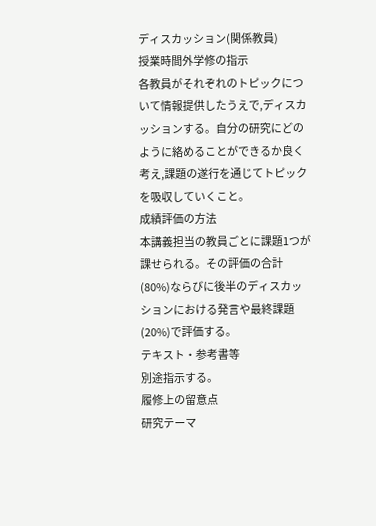ディスカッション(関係教員)
授業時間外学修の指示
各教員がそれぞれのトピックについて情報提供したうえで,ディスカッションする。自分の研究にどのように絡めることができるか良く考え,課題の遂行を通じてトピックを吸収していくこと。
成績評価の方法
本講義担当の教員ごとに課題1つが課せられる。その評価の合計(80%)ならびに後半のディスカッションにおける発言や最終課題(20%)で評価する。
テキスト・参考書等
別途指示する。
履修上の留意点
研究テーマ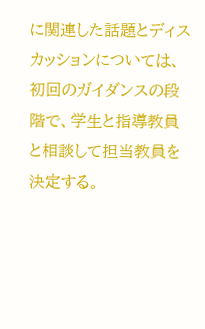に関連した話題とディスカッションについては、初回のガイダンスの段階で、学生と指導教員と相談して担当教員を決定する。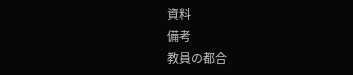資料
備考
教員の都合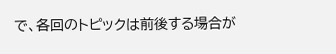で、各回のトピックは前後する場合が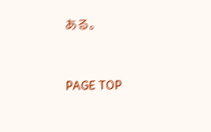ある。


PAGE TOP